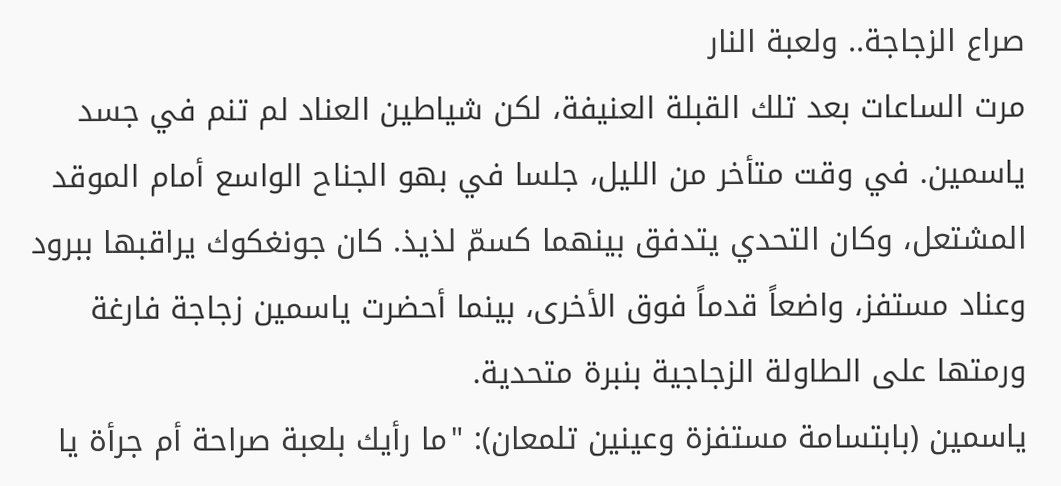صراع الزجاجة.. ولعبة النار
مرت الساعات بعد تلك القبلة العنيفة، لكن شياطين العناد لم تنم في جسد ياسمين. في وقت متأخر من الليل، جلسا في بهو الجناح الواسع أمام الموقد المشتعل، وكان التحدي يتدفق بينهما كسمّ لذيذ. كان جونغكوك يراقبها ببرود وعناد مستفز، واضعاً قدماً فوق الأخرى، بينما أحضرت ياسمين زجاجة فارغة ورمتها على الطاولة الزجاجية بنبرة متحدية.
ياسمين (بابتسامة مستفزة وعينين تلمعان): "ما رأيك بلعبة صراحة أم جرأة يا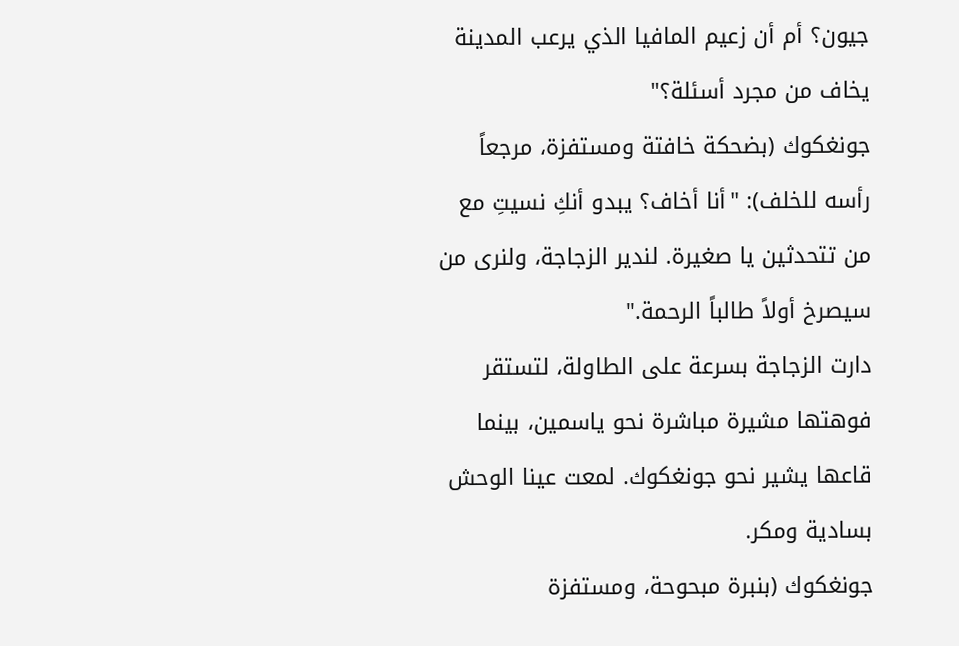جيون؟ أم أن زعيم المافيا الذي يرعب المدينة يخاف من مجرد أسئلة؟"
جونغكوك (بضحكة خافتة ومستفزة، مرجعاً رأسه للخلف): "أنا أخاف؟ يبدو أنكِ نسيتِ مع من تتحدثين يا صغيرة. لندير الزجاجة، ولنرى من سيصرخ أولاً طالباً الرحمة."
دارت الزجاجة بسرعة على الطاولة، لتستقر فوهتها مشيرة مباشرة نحو ياسمين، بينما قاعها يشير نحو جونغكوك. لمعت عينا الوحش بسادية ومكر.
جونغكوك (بنبرة مبحوحة، ومستفزة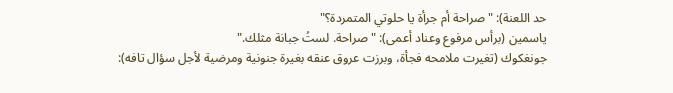حد اللعنة): "صراحة أم جرأة يا حلوتي المتمردة؟"
ياسمين (برأس مرفوع وعناد أعمى): "صراحة. لستُ جبانة مثلك."
جونغكوك (تغيرت ملامحه فجأة، وبرزت عروق عنقه بغيرة جنونية ومرضية لأجل سؤال تافه):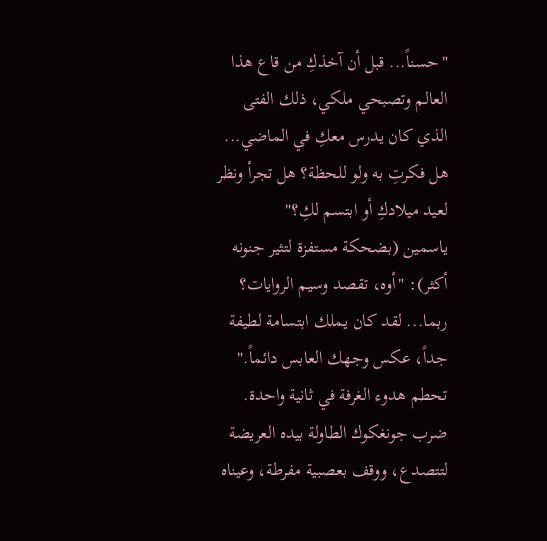"حسناً... قبل أن آخذكِ من قاع هذا العالم وتصبحي ملكي، ذلك الفتى الذي كان يدرس معكِ في الماضي... هل فكرتِ به ولو للحظة؟ هل تجرأ ونظر لعيد ميلادكِ أو ابتسم لكِ؟"
ياسمين (بضحكة مستفزة لتثير جنونه أكثر): "أوه، تقصد وسيم الروايات؟ ربما... لقد كان يملك ابتسامة لطيفة جداً، عكس وجهك العابس دائماً."
تحطم هدوء الغرفة في ثانية واحدة. ضرب جونغكوك الطاولة بيده العريضة لتتصدع، ووقف بعصبية مفرطة، وعيناه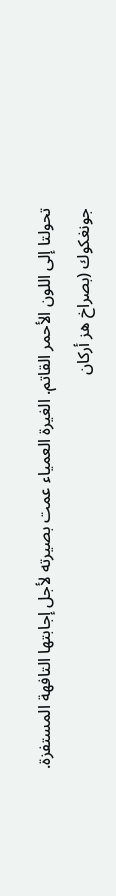تحولتا إلى اللون الأحمر القاتم. الغيرة العمياء عمت بصيرته لأجل إجابتها التافهة المستفزة.
جونغكوك (بصراخ هز أركان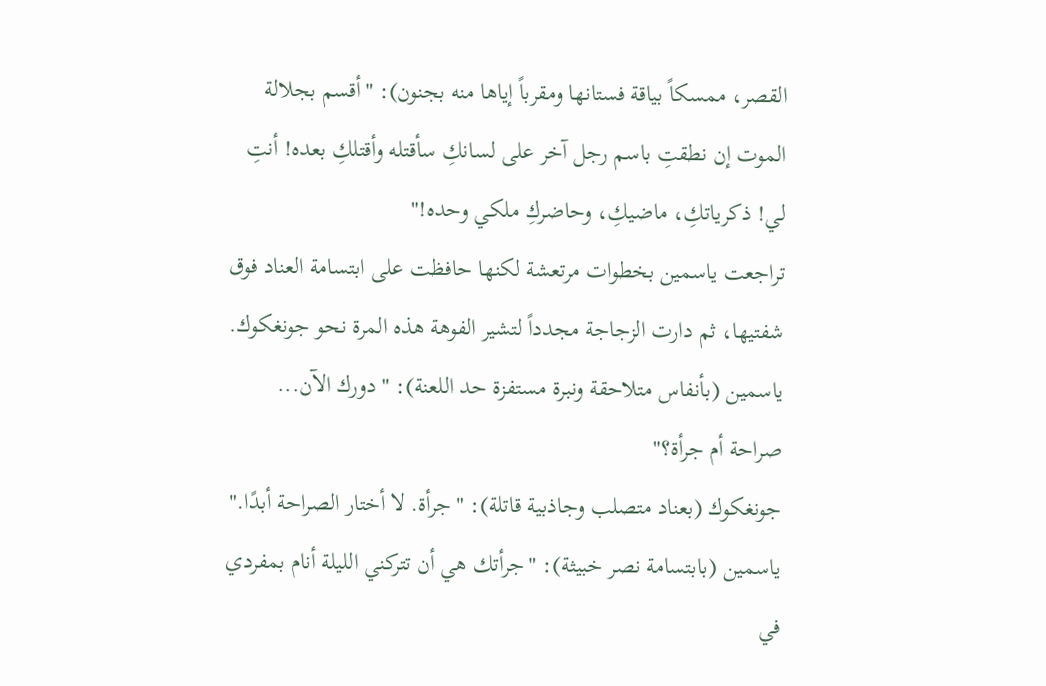القصر، ممسكاً بياقة فستانها ومقرباً إياها منه بجنون): "أقسم بجلالة الموت إن نطقتِ باسم رجل آخر على لسانكِ سأقتله وأقتلكِ بعده! أنتِ لي! ذكرياتكِ، ماضيكِ، وحاضركِ ملكي وحده!"
تراجعت ياسمين بخطوات مرتعشة لكنها حافظت على ابتسامة العناد فوق شفتيها، ثم دارت الزجاجة مجدداً لتشير الفوهة هذه المرة نحو جونغكوك.
ياسمين (بأنفاس متلاحقة ونبرة مستفزة حد اللعنة): "دورك الآن... صراحة أم جرأة؟"
جونغكوك (بعناد متصلب وجاذبية قاتلة): "جرأة. لا أختار الصراحة أبدًا."
ياسمين (بابتسامة نصر خبيثة): "جرأتك هي أن تتركني الليلة أنام بمفردي في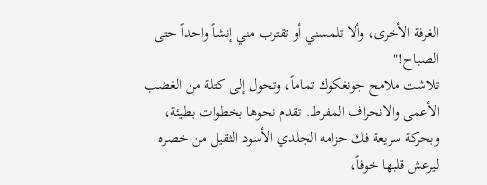الغرفة الأخرى، وألا تلمسني أو تقترب مني إنشاً واحداً حتى الصباح!"
تلاشت ملامح جونغكوك تماماً، وتحول إلى كتلة من الغضب الأعمى والانحراف المفرط. تقدم نحوها بخطوات بطيئة، وبحركة سريعة فك حزامه الجلدي الأسود الثقيل من خصره ليرعش قلبها خوفاً،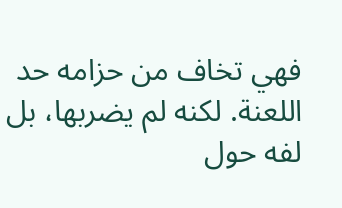فهي تخاف من حزامه حد اللعنة. لكنه لم يضربها، بل لفه حول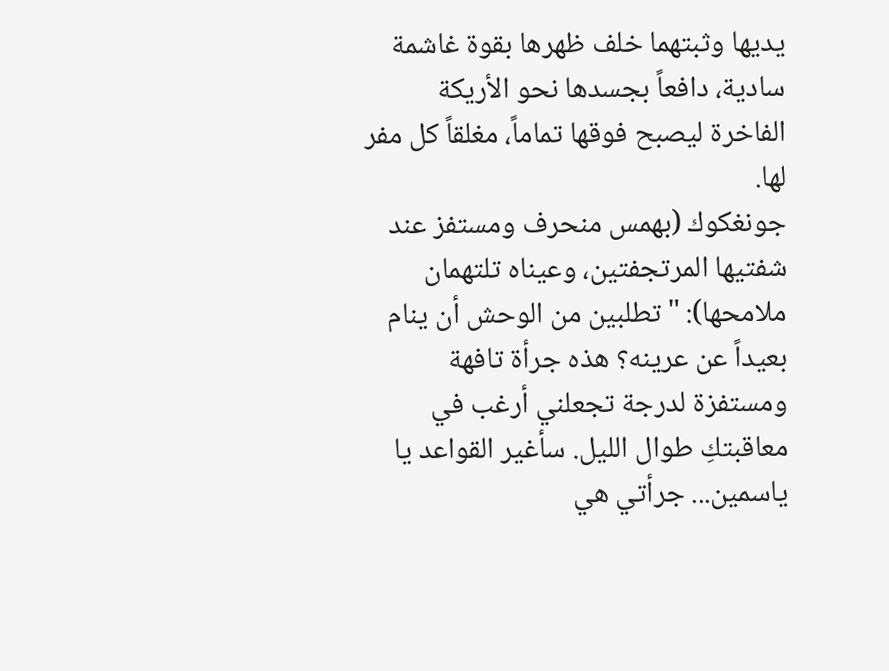يديها وثبتهما خلف ظهرها بقوة غاشمة سادية، دافعاً بجسدها نحو الأريكة الفاخرة ليصبح فوقها تماماً، مغلقاً كل مفر لها.
جونغكوك (بهمس منحرف ومستفز عند شفتيها المرتجفتين، وعيناه تلتهمان ملامحها): "تطلبين من الوحش أن ينام بعيداً عن عرينه؟ هذه جرأة تافهة ومستفزة لدرجة تجعلني أرغب في معاقبتكِ طوال الليل. سأغير القواعد يا ياسمين... جرأتي هي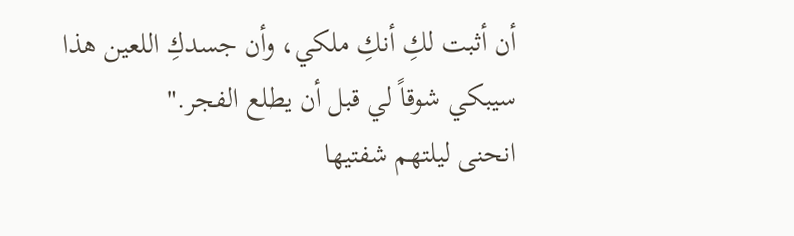أن أثبت لكِ أنكِ ملكي، وأن جسدكِ اللعين هذا سيبكي شوقاً لي قبل أن يطلع الفجر."
انحنى ليلتهم شفتيها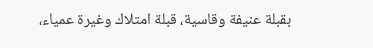بقبلة عنيفة وقاسية، قبلة امتلاك وغيرة عمياء،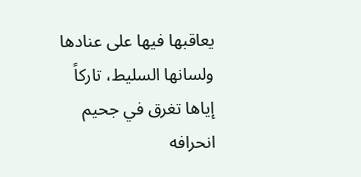يعاقبها فيها على عنادها ولسانها السليط، تاركاً إياها تغرق في جحيم انحرافه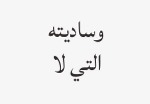وساديته التي لا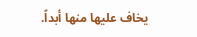يخاف عليها منها أبداً.